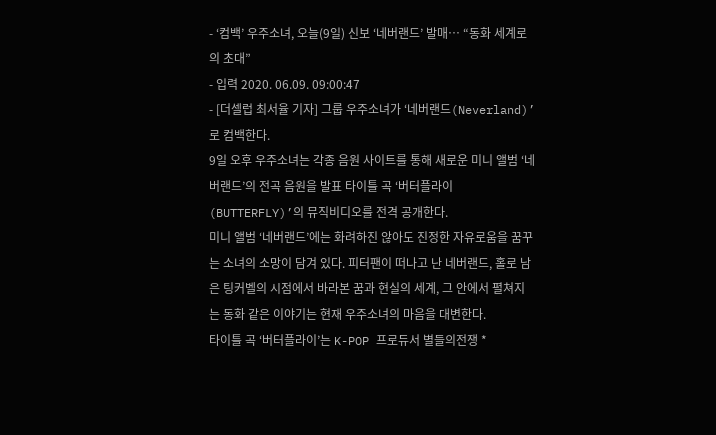- ‘컴백’ 우주소녀, 오늘(9일) 신보 ‘네버랜드’ 발매… “동화 세계로의 초대”
- 입력 2020. 06.09. 09:00:47
- [더셀럽 최서율 기자] 그룹 우주소녀가 ‘네버랜드(Neverland)’로 컴백한다.
9일 오후 우주소녀는 각종 음원 사이트를 통해 새로운 미니 앨범 ‘네버랜드’의 전곡 음원을 발표 타이틀 곡 ‘버터플라이(BUTTERFLY)’의 뮤직비디오를 전격 공개한다.
미니 앨범 ‘네버랜드’에는 화려하진 않아도 진정한 자유로움을 꿈꾸는 소녀의 소망이 담겨 있다. 피터팬이 떠나고 난 네버랜드, 홀로 남은 팅커벨의 시점에서 바라본 꿈과 현실의 세계, 그 안에서 펼쳐지는 동화 같은 이야기는 현재 우주소녀의 마음을 대변한다.
타이틀 곡 ‘버터플라이’는 K-POP 프로듀서 별들의전쟁 *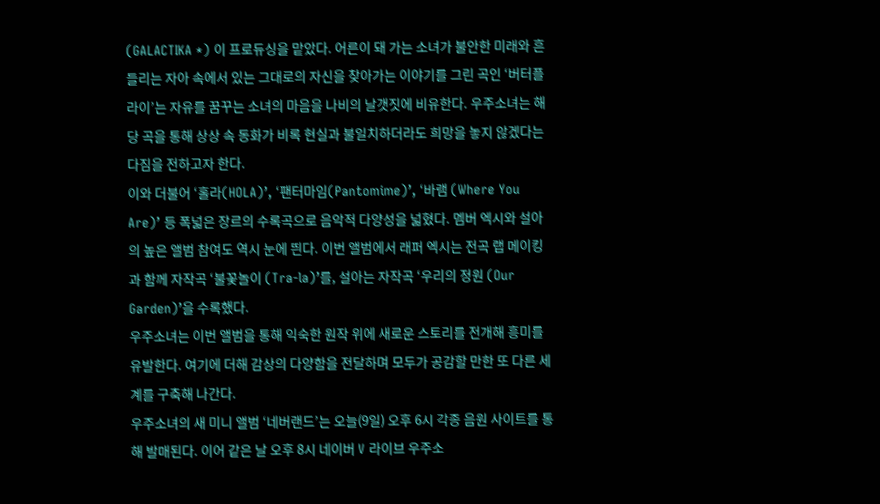(GALACTIKA *) 이 프로듀싱을 맡았다. 어른이 돼 가는 소녀가 불안한 미래와 흔들리는 자아 속에서 있는 그대로의 자신을 찾아가는 이야기를 그린 곡인 ‘버터플라이’는 자유를 꿈꾸는 소녀의 마음을 나비의 날갯짓에 비유한다. 우주소녀는 해당 곡을 통해 상상 속 동화가 비록 현실과 불일치하더라도 희망을 놓지 않겠다는 다짐을 전하고자 한다.
이와 더불어 ‘홀라(HOLA)’, ‘팬터마임(Pantomime)’, ‘바램 (Where You Are)’ 등 폭넓은 장르의 수록곡으로 음악적 다양성을 넓혔다. 멤버 엑시와 설아의 높은 앨범 참여도 역시 눈에 띈다. 이번 앨범에서 래퍼 엑시는 전곡 랩 메이킹과 함께 자작곡 ‘불꽃놀이 (Tra-la)’를, 설아는 자작곡 ‘우리의 정원 (Our Garden)’을 수록했다.
우주소녀는 이번 앨범을 통해 익숙한 원작 위에 새로운 스토리를 전개해 흥미를 유발한다. 여기에 더해 감상의 다양함을 전달하며 모두가 공감할 만한 또 다른 세계를 구축해 나간다.
우주소녀의 새 미니 앨범 ‘네버랜드’는 오늘(9일) 오후 6시 각종 음원 사이트를 통해 발매된다. 이어 같은 날 오후 8시 네이버 V 라이브 우주소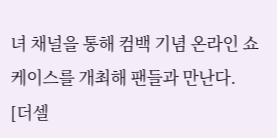녀 채널을 통해 컴백 기념 온라인 쇼케이스를 개최해 팬들과 만난다.
[더셀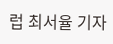럽 최서율 기자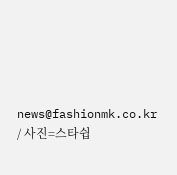news@fashionmk.co.kr / 사진=스타쉽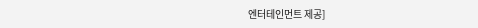엔터테인먼트 제공]